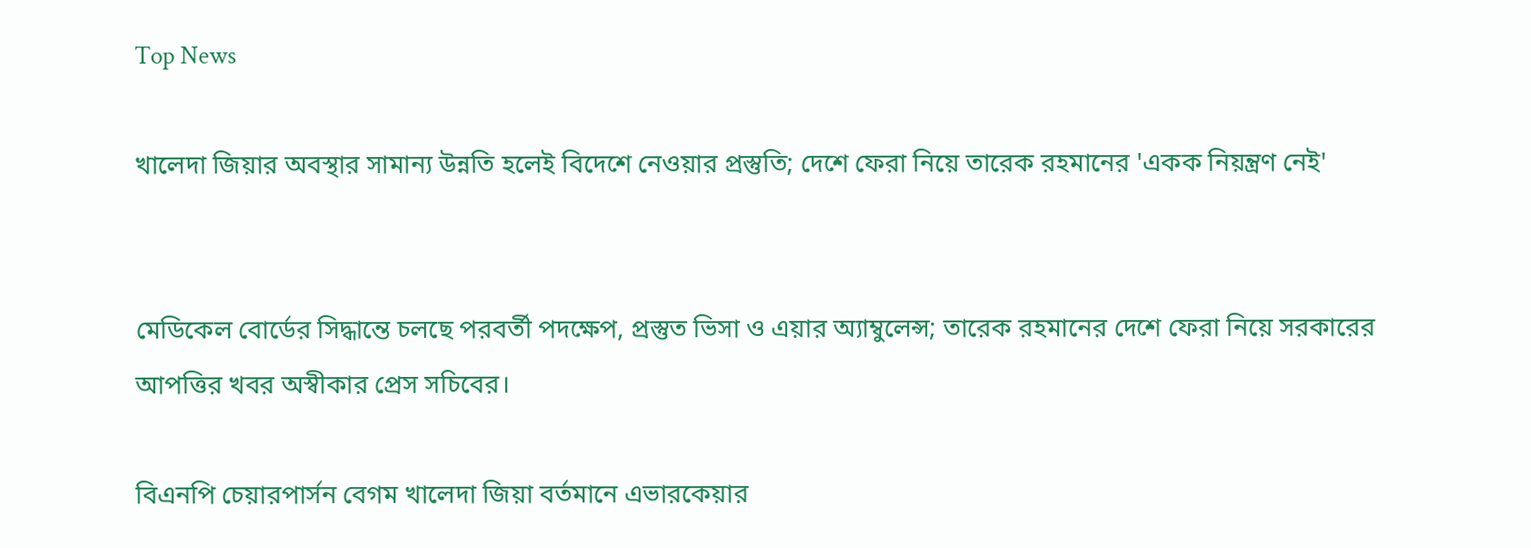Top News

খালেদা জিয়ার অবস্থার সামান্য উন্নতি হলেই বিদেশে নেওয়ার প্রস্তুতি; দেশে ফেরা নিয়ে তারেক রহমানের 'একক নিয়ন্ত্রণ নেই'


মেডিকেল বোর্ডের সিদ্ধান্তে চলছে পরবর্তী পদক্ষেপ, প্রস্তুত ভিসা ও এয়ার অ্যাম্বুলেন্স; তারেক রহমানের দেশে ফেরা নিয়ে সরকারের আপত্তির খবর অস্বীকার প্রেস সচিবের।

বিএনপি চেয়ারপার্সন বেগম খালেদা জিয়া বর্তমানে এভারকেয়ার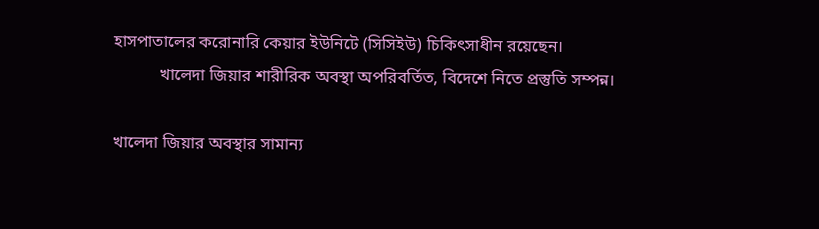হাসপাতালের করোনারি কেয়ার ইউনিটে (সিসিইউ) চিকিৎসাধীন রয়েছেন।
           খালেদা জিয়ার শারীরিক অবস্থা অপরিবর্তিত, বিদেশে নিতে প্রস্তুতি সম্পন্ন।

খালেদা জিয়ার অবস্থার সামান্য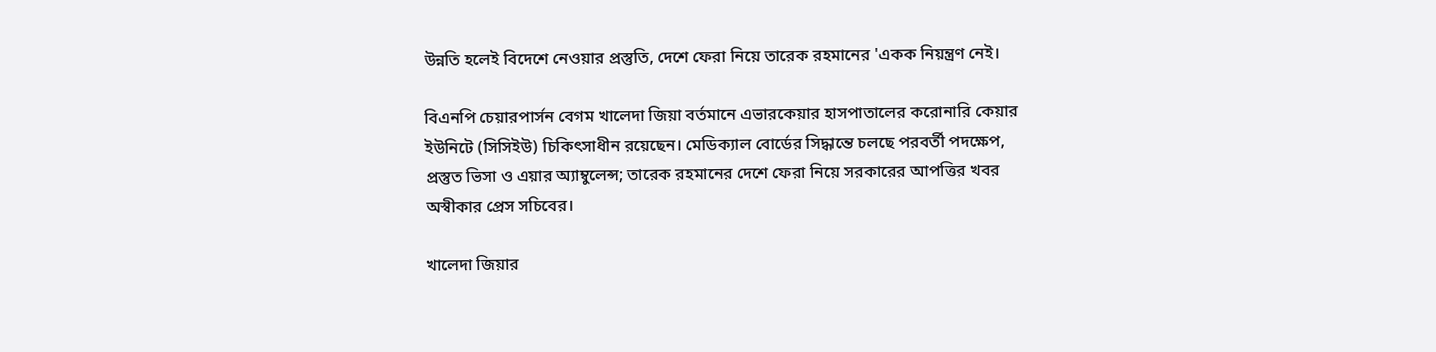উন্নতি হলেই বিদেশে নেওয়ার প্রস্তুতি, দেশে ফেরা নিয়ে তারেক রহমানের 'একক নিয়ন্ত্রণ নেই।

বিএনপি চেয়ারপার্সন বেগম খালেদা জিয়া বর্তমানে এভারকেয়ার হাসপাতালের করোনারি কেয়ার ইউনিটে (সিসিইউ) চিকিৎসাধীন রয়েছেন। মেডিক্যাল বোর্ডের সিদ্ধান্তে চলছে পরবর্তী পদক্ষেপ, প্রস্তুত ভিসা ও এয়ার অ্যাম্বুলেন্স; তারেক রহমানের দেশে ফেরা নিয়ে সরকারের আপত্তির খবর অস্বীকার প্রেস সচিবের।

খালেদা জিয়ার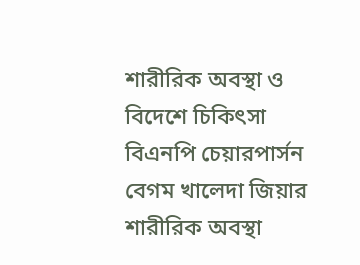শারীরিক অবস্থা ও বিদেশে চিকিৎসা বিএনপি চেয়ারপার্সন বেগম খালেদা জিয়ার শারীরিক অবস্থা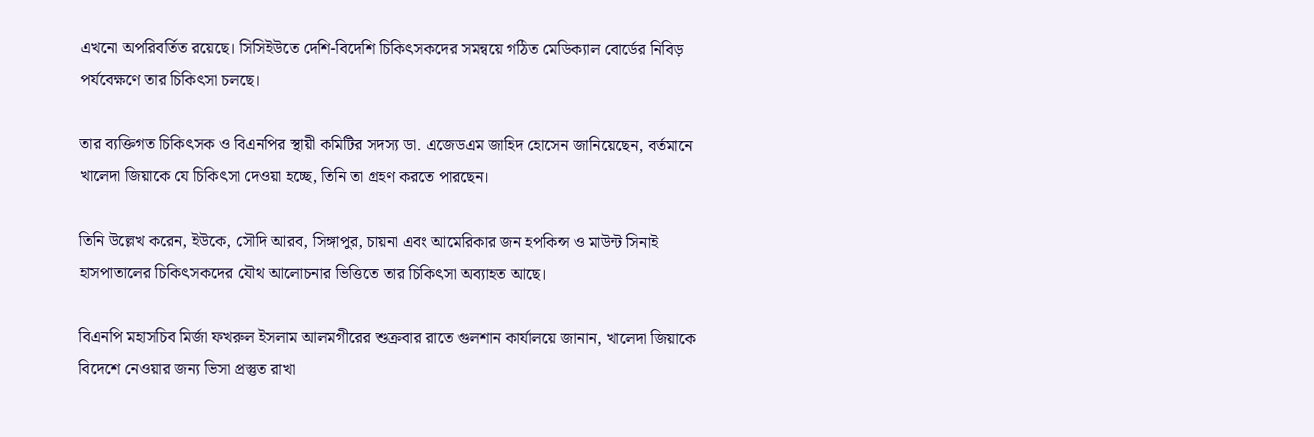এখনো অপরিবর্তিত রয়েছে। সিসিইউতে দেশি-বিদেশি চিকিৎসকদের সমন্বয়ে গঠিত মেডিক্যাল বোর্ডের নিবিড় পর্যবেক্ষণে তার চিকিৎসা চলছে।

তার ব্যক্তিগত চিকিৎসক ও বিএনপির স্থায়ী কমিটির সদস্য ডা. এজেডএম জাহিদ হোসেন জানিয়েছেন, বর্তমানে খালেদা জিয়াকে যে চিকিৎসা দেওয়া হচ্ছে, তিনি তা গ্রহণ করতে পারছেন।

তিনি উল্লেখ করেন, ইউকে, সৌদি আরব, সিঙ্গাপুর, চায়না এবং আমেরিকার জন হপকিন্স ও মাউন্ট সিনাই হাসপাতালের চিকিৎসকদের যৌথ আলোচনার ভিত্তিতে তার চিকিৎসা অব্যাহত আছে।

বিএনপি মহাসচিব মির্জা ফখরুল ইসলাম আলমগীরের শুক্রবার রাতে গুলশান কার্যালয়ে জানান, খালেদা জিয়াকে বিদেশে নেওয়ার জন্য ভিসা প্রস্তুত রাখা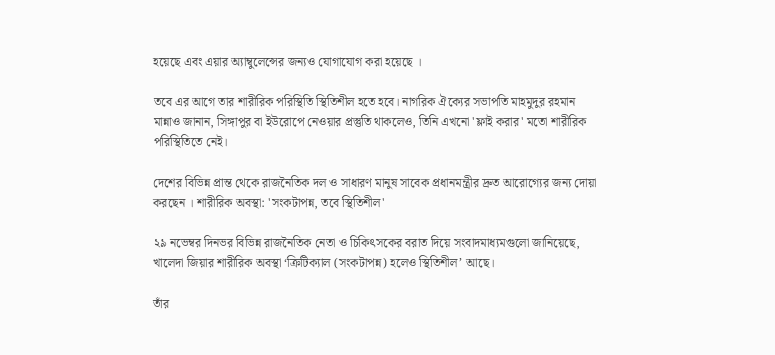হয়েছে এবং এয়ার অ্যাম্বুলেন্সের জন্যও যোগাযোগ করা হয়েছে ।

তবে এর আগে তার শারীরিক পরিস্থিতি স্থিতিশীল হতে হবে। নাগরিক ঐক্যের সভাপতি মাহমুদুর রহমান মান্নাও জানান, সিঙ্গাপুর বা ইউরোপে নেওয়ার প্রস্তুতি থাকলেও, তিনি এখনো 'ফ্লাই করার' মতো শারীরিক পরিস্থিতিতে নেই।

দেশের বিভিন্ন প্রান্ত থেকে রাজনৈতিক দল ও সাধারণ মানুষ সাবেক প্রধানমন্ত্রীর দ্রুত আরোগ্যের জন্য দোয়া করছেন । শারীরিক অবস্থা: 'সংকটাপন্ন, তবে স্থিতিশীল'

২৯ নভেম্বর দিনভর বিভিন্ন রাজনৈতিক নেতা ও চিকিৎসকের বরাত দিয়ে সংবাদমাধ্যমগুলো জানিয়েছে, খালেদা জিয়ার শারীরিক অবস্থা ‘ক্রিটিক্যাল (সংকটাপন্ন) হলেও স্থিতিশীল’ আছে।

তাঁর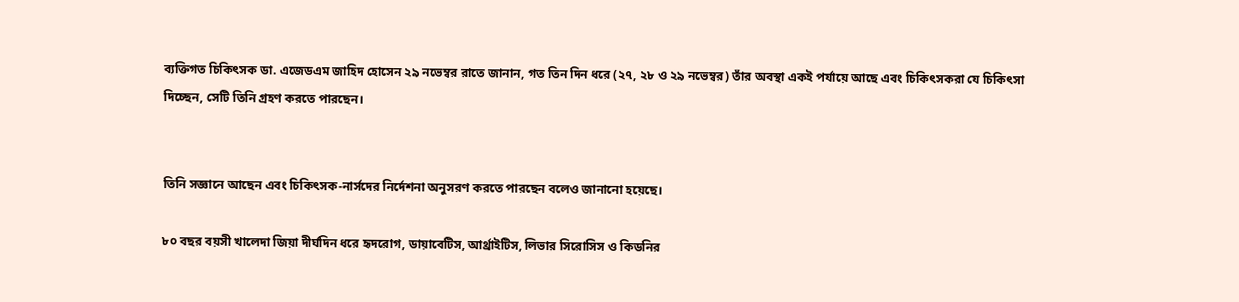ব্যক্তিগত চিকিৎসক ডা. এজেডএম জাহিদ হোসেন ২৯ নভেম্বর রাতে জানান, গত তিন দিন ধরে (২৭, ২৮ ও ২৯ নভেম্বর) তাঁর অবস্থা একই পর্যায়ে আছে এবং চিকিৎসকরা যে চিকিৎসা দিচ্ছেন, সেটি তিনি গ্রহণ করতে পারছেন।


তিনি সজ্ঞানে আছেন এবং চিকিৎসক-নার্সদের নির্দেশনা অনুসরণ করতে পারছেন বলেও জানানো হয়েছে।

৮০ বছর বয়সী খালেদা জিয়া দীর্ঘদিন ধরে হৃদরোগ, ডায়াবেটিস, আর্থ্রাইটিস, লিভার সিরোসিস ও কিডনির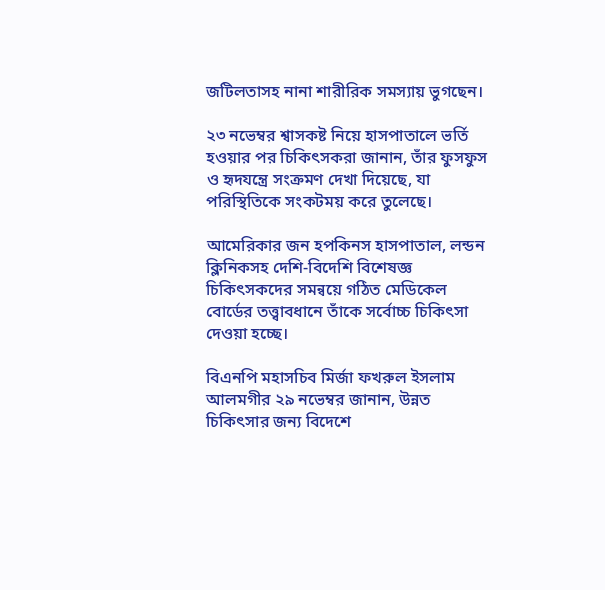জটিলতাসহ নানা শারীরিক সমস্যায় ভুগছেন।

২৩ নভেম্বর শ্বাসকষ্ট নিয়ে হাসপাতালে ভর্তি হওয়ার পর চিকিৎসকরা জানান, তাঁর ফুসফুস ও হৃদযন্ত্রে সংক্রমণ দেখা দিয়েছে, যা পরিস্থিতিকে সংকটময় করে তুলেছে।

আমেরিকার জন হপকিনস হাসপাতাল, লন্ডন ক্লিনিকসহ দেশি-বিদেশি বিশেষজ্ঞ চিকিৎসকদের সমন্বয়ে গঠিত মেডিকেল বোর্ডের তত্ত্বাবধানে তাঁকে সর্বোচ্চ চিকিৎসা দেওয়া হচ্ছে।

বিএনপি মহাসচিব মির্জা ফখরুল ইসলাম আলমগীর ২৯ নভেম্বর জানান, উন্নত চিকিৎসার জন্য বিদেশে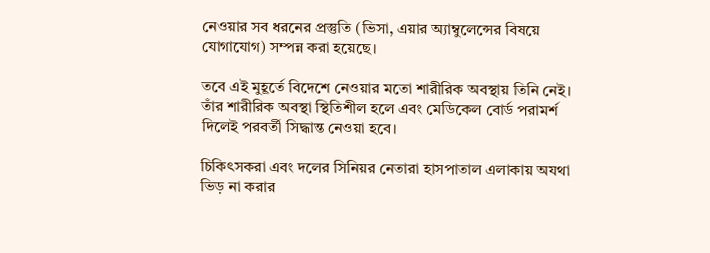নেওয়ার সব ধরনের প্রস্তুতি (ভিসা, এয়ার অ্যাম্বুলেন্সের বিষয়ে যোগাযোগ) সম্পন্ন করা হয়েছে।

তবে এই মুহূর্তে বিদেশে নেওয়ার মতো শারীরিক অবস্থায় তিনি নেই। তাঁর শারীরিক অবস্থা স্থিতিশীল হলে এবং মেডিকেল বোর্ড পরামর্শ দিলেই পরবর্তী সিদ্ধান্ত নেওয়া হবে।

চিকিৎসকরা এবং দলের সিনিয়র নেতারা হাসপাতাল এলাকায় অযথা ভিড় না করার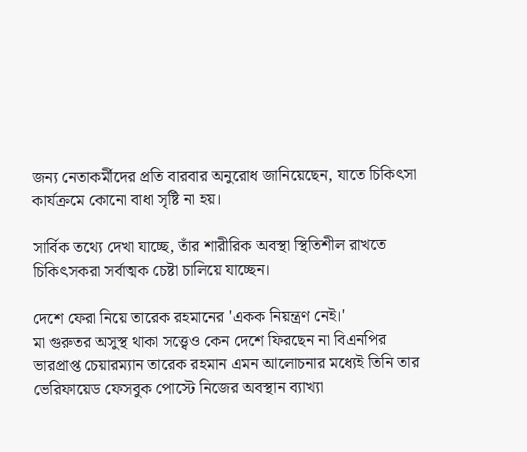জন্য নেতাকর্মীদের প্রতি বারবার অনুরোধ জানিয়েছেন, যাতে চিকিৎসা কার্যক্রমে কোনো বাধা সৃষ্টি না হয়।

সার্বিক তথ্যে দেখা যাচ্ছে, তাঁর শারীরিক অবস্থা স্থিতিশীল রাখতে চিকিৎসকরা সর্বাত্মক চেষ্টা চালিয়ে যাচ্ছেন।

দেশে ফেরা নিয়ে তারেক রহমানের 'একক নিয়ন্ত্রণ নেই।'
মা গুরুতর অসুস্থ থাকা সত্ত্বেও কেন দেশে ফিরছেন না বিএনপির ভারপ্রাপ্ত চেয়ারম্যান তারেক রহমান এমন আলোচনার মধ্যেই তিনি তার ভেরিফায়েড ফেসবুক পোস্টে নিজের অবস্থান ব্যাখ্যা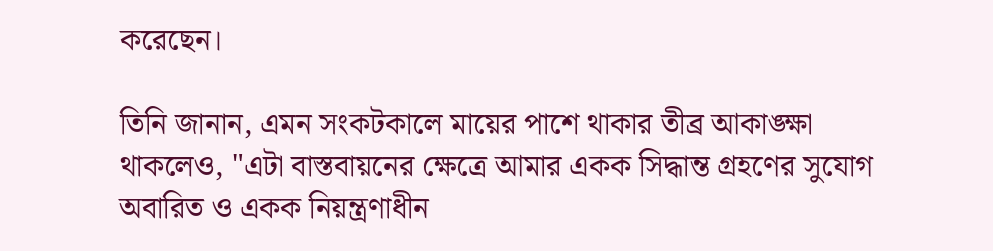করেছেন।

তিনি জানান, এমন সংকটকালে মায়ের পাশে থাকার তীব্র আকাঙ্ক্ষা থাকলেও, "এটা বাস্তবায়নের ক্ষেত্রে আমার একক সিদ্ধান্ত গ্রহণের সুযোগ অবারিত ও একক নিয়ন্ত্রণাধীন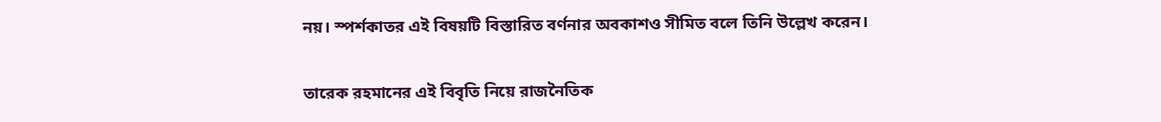নয়। স্পর্শকাতর এই বিষয়টি বিস্তারিত বর্ণনার অবকাশও সীমিত বলে তিনি উল্লেখ করেন।

তারেক রহমানের এই বিবৃতি নিয়ে রাজনৈতিক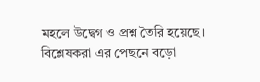মহলে উদ্বেগ ও প্রশ্ন তৈরি হয়েছে। বিশ্লেষকরা এর পেছনে বড়ো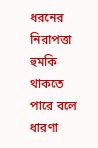ধরনের নিরাপত্তা হুমকি থাকতে পারে বলে ধারণা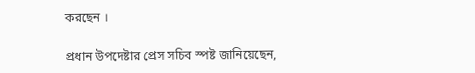করছেন ।

প্রধান উপদেষ্টার প্রেস সচিব স্পষ্ট জানিয়েছেন,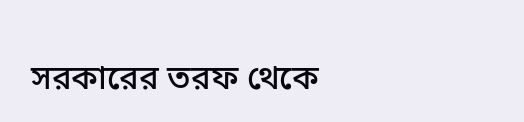সরকারের তরফ থেকে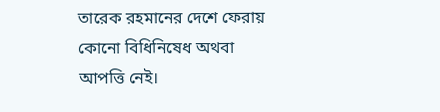তারেক রহমানের দেশে ফেরায় কোনো বিধিনিষেধ অথবা আপত্তি নেই।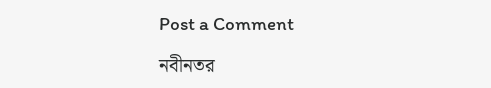Post a Comment

নবীনতর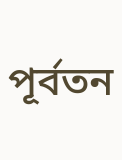পূর্বতন